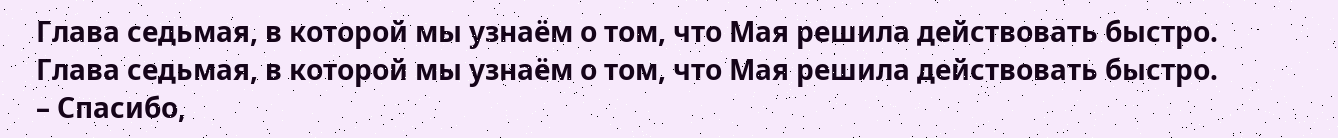Глава седьмая, в которой мы узнаём о том, что Мая решила действовать быстро.
Глава седьмая, в которой мы узнаём о том, что Мая решила действовать быстро.
– Спасибо,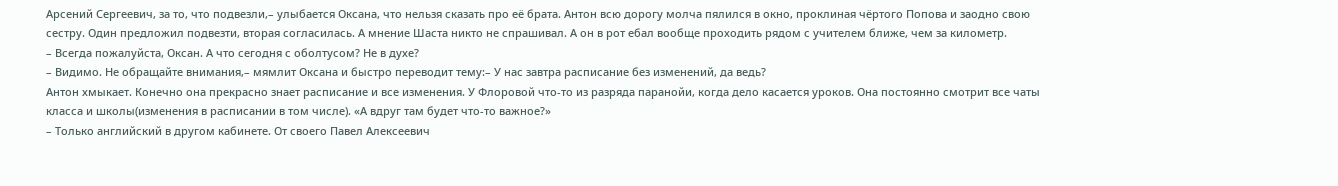Арсений Сергеевич, за то, что подвезли,– улыбается Оксана, что нельзя сказать про её брата. Антон всю дорогу молча пялился в окно, проклиная чёртого Попова и заодно свою сестру. Один предложил подвезти, вторая согласилась. А мнение Шаста никто не спрашивал. А он в рот ебал вообще проходить рядом с учителем ближе, чем за километр.
– Всегда пожалуйста, Оксан. А что сегодня с оболтусом? Не в духе?
– Видимо. Не обращайте внимания,– мямлит Оксана и быстро переводит тему:– У нас завтра расписание без изменений, да ведь?
Антон хмыкает. Конечно она прекрасно знает расписание и все изменения. У Флоровой что-то из разряда паранойи, когда дело касается уроков. Она постоянно смотрит все чаты класса и школы(изменения в расписании в том числе). «А вдруг там будет что-то важное?»
– Только английский в другом кабинете. От своего Павел Алексеевич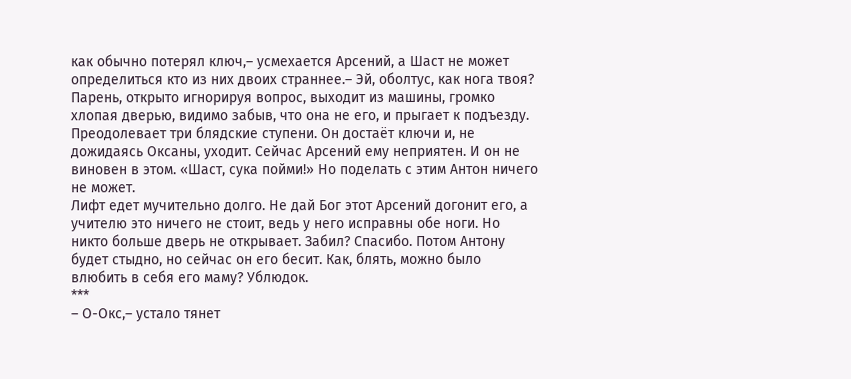как обычно потерял ключ,– усмехается Арсений, а Шаст не может определиться кто из них двоих страннее.– Эй, оболтус, как нога твоя?
Парень, открыто игнорируя вопрос, выходит из машины, громко хлопая дверью, видимо забыв, что она не его, и прыгает к подъезду. Преодолевает три блядские ступени. Он достаёт ключи и, не дожидаясь Оксаны, уходит. Сейчас Арсений ему неприятен. И он не виновен в этом. «Шаст, сука пойми!» Но поделать с этим Антон ничего не может.
Лифт едет мучительно долго. Не дай Бог этот Арсений догонит его, а учителю это ничего не стоит, ведь у него исправны обе ноги. Но никто больше дверь не открывает. Забил? Спасибо. Потом Антону будет стыдно, но сейчас он его бесит. Как, блять, можно было влюбить в себя его маму? Ублюдок.
***
– О-Окс,– устало тянет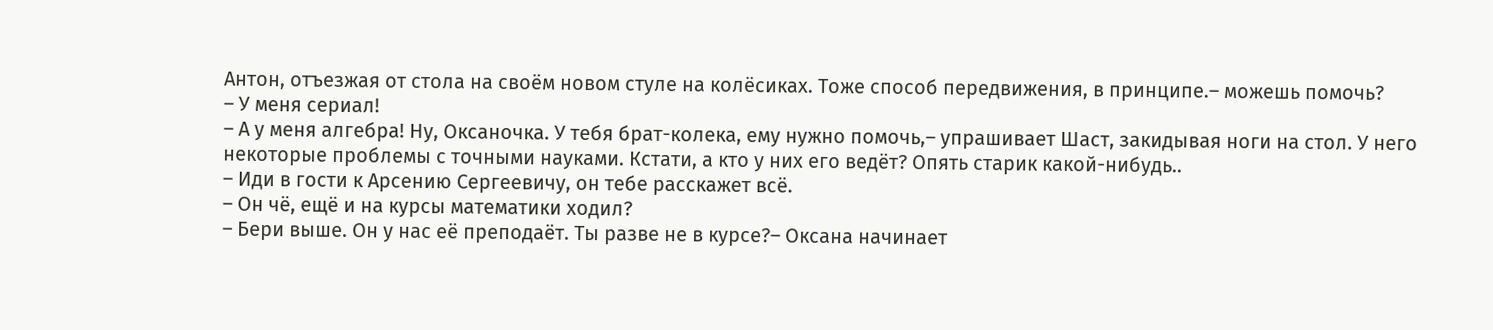Антон, отъезжая от стола на своём новом стуле на колёсиках. Тоже способ передвижения, в принципе.– можешь помочь?
– У меня сериал!
– А у меня алгебра! Ну, Оксаночка. У тебя брат-колека, ему нужно помочь,– упрашивает Шаст, закидывая ноги на стол. У него некоторые проблемы с точными науками. Кстати, а кто у них его ведёт? Опять старик какой-нибудь..
– Иди в гости к Арсению Сергеевичу, он тебе расскажет всё.
– Он чё, ещё и на курсы математики ходил?
– Бери выше. Он у нас её преподаёт. Ты разве не в курсе?– Оксана начинает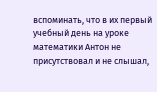вспоминать, что в их первый учебный день на уроке математики Антон не присутствовал и не слышал,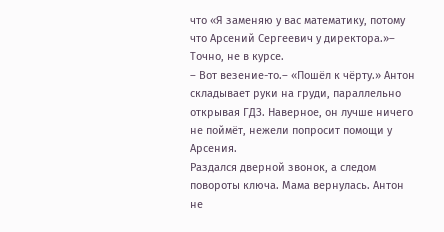что «Я заменяю у вас математику, потому что Арсений Сергеевич у директора.»– Точно, не в курсе.
– Вот везение-то.– «Пошёл к чёрту.» Антон складывает руки на груди, параллельно открывая ГДЗ. Наверное, он лучше ничего не поймёт, нежели попросит помощи у Арсения.
Раздался дверной звонок, а следом повороты ключа. Мама вернулась. Антон не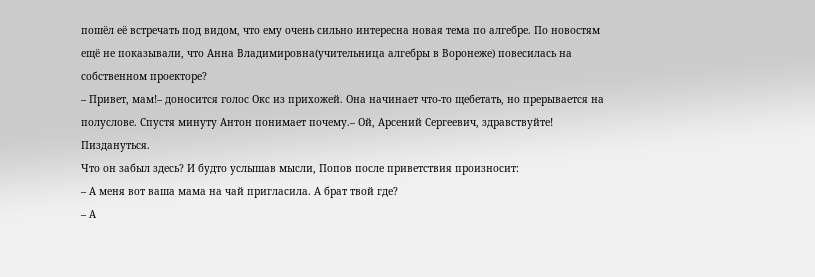пошёл её встречать под видом, что ему очень сильно интересна новая тема по алгебре. По новостям ещё не показывали, что Анна Владимировна(учительница алгебры в Воронеже) повесилась на собственном проекторе?
– Привет, мам!– доносится голос Окс из прихожей. Она начинает что-то щебетать, но прерывается на полуслове. Спустя минуту Антон понимает почему.– Ой, Арсений Сергеевич, здравствуйте!
Пиздануться.
Что он забыл здесь? И будто услышав мысли, Попов после приветствия произносит:
– А меня вот ваша мама на чай пригласила. А брат твой где?
– А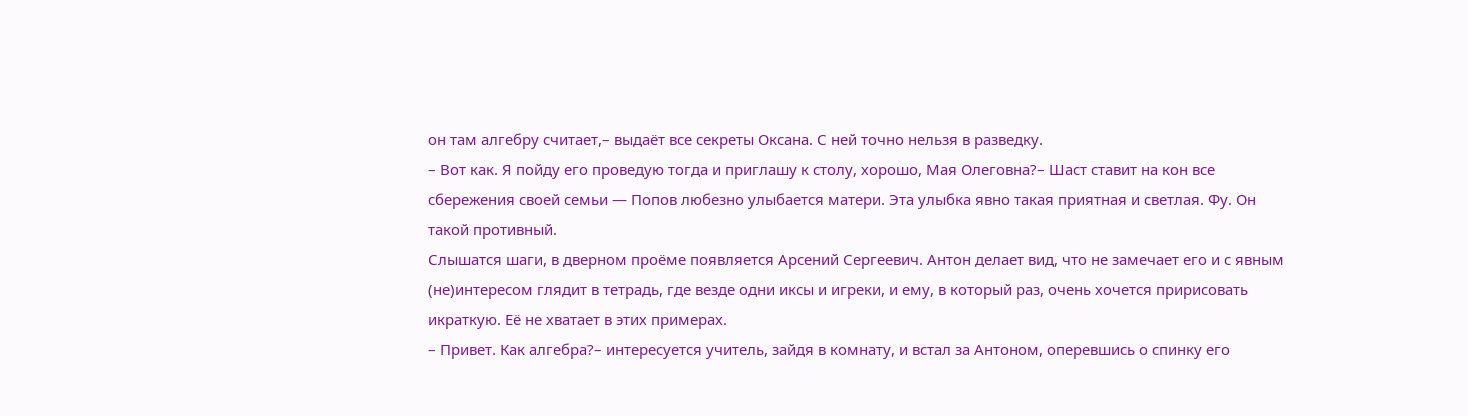он там алгебру считает,– выдаёт все секреты Оксана. С ней точно нельзя в разведку.
– Вот как. Я пойду его проведую тогда и приглашу к столу, хорошо, Мая Олеговна?– Шаст ставит на кон все сбережения своей семьи — Попов любезно улыбается матери. Эта улыбка явно такая приятная и светлая. Фу. Он такой противный.
Слышатся шаги, в дверном проёме появляется Арсений Сергеевич. Антон делает вид, что не замечает его и с явным (не)интересом глядит в тетрадь, где везде одни иксы и игреки, и ему, в который раз, очень хочется пририсовать икраткую. Её не хватает в этих примерах.
– Привет. Как алгебра?– интересуется учитель, зайдя в комнату, и встал за Антоном, оперевшись о спинку его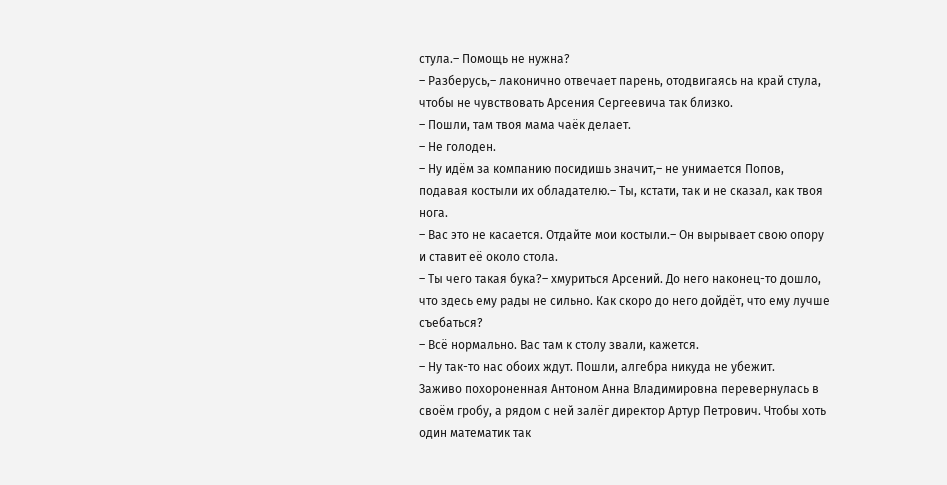стула.– Помощь не нужна?
– Разберусь,– лаконично отвечает парень, отодвигаясь на край стула, чтобы не чувствовать Арсения Сергеевича так близко.
– Пошли, там твоя мама чаёк делает.
– Не голоден.
– Ну идём за компанию посидишь значит,– не унимается Попов, подавая костыли их обладателю.– Ты, кстати, так и не сказал, как твоя нога.
– Вас это не касается. Отдайте мои костыли.– Он вырывает свою опору и ставит её около стола.
– Ты чего такая бука?– хмуриться Арсений. До него наконец-то дошло, что здесь ему рады не сильно. Как скоро до него дойдёт, что ему лучше съебаться?
– Всё нормально. Вас там к столу звали, кажется.
– Ну так-то нас обоих ждут. Пошли, алгебра никуда не убежит.
Заживо похороненная Антоном Анна Владимировна перевернулась в своём гробу, а рядом с ней залёг директор Артур Петрович. Чтобы хоть один математик так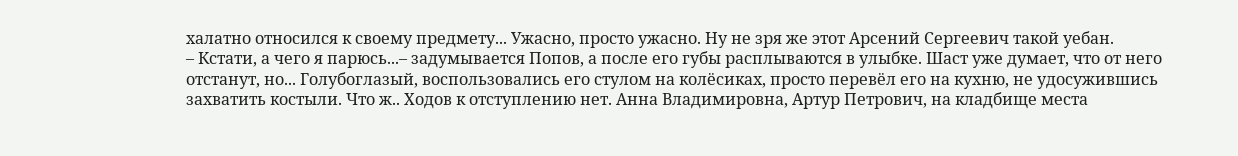халатно относился к своему предмету... Ужасно, просто ужасно. Ну не зря же этот Арсений Сергеевич такой уебан.
– Кстати, а чего я парюсь...– задумывается Попов, а после его губы расплываются в улыбке. Шаст уже думает, что от него отстанут, но... Голубоглазый, воспользовались его стулом на колёсиках, просто перевёл его на кухню, не удосужившись захватить костыли. Что ж.. Ходов к отступлению нет. Анна Владимировна, Артур Петрович, на кладбище места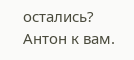остались? Антон к вам.